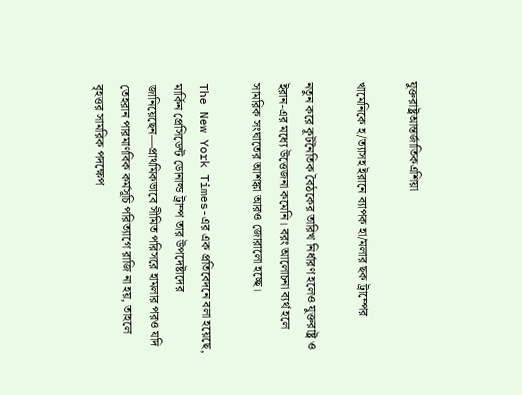যুক্তরাষ্ট্রআন্তর্জাতিকএশিয়া

খামেনিকে হ/ত্যাসহ ইরানে ব্যাপক হা/মলার ছক ট্রাম্পের

নতুন করে কূটনৈতিক বৈঠকের তারিখ নির্ধারণ হলেও যুক্তরাষ্ট্র ও ইরান-এর মধ্যে উত্তেজনা কমেনি। বরং আলোচনা ব্যর্থ হলে সামরিক সংঘাতের আশঙ্কা আরও জোরালো হচ্ছে।

The New York Times-এর এক প্রতিবেদনে বলা হয়েছে, মার্কিন প্রেসিডেন্ট ডোনাল্ড ট্রাম্প তার উপদেষ্টাদের জানিয়েছেন—প্রাথমিকভাবে সীমিত পরিসরে হামলার পরও যদি তেহরান পারমাণবিক কর্মসূচি পরিত্যাগে রাজি না হয়, তাহলে বৃহত্তর সামরিক পদক্ষেপ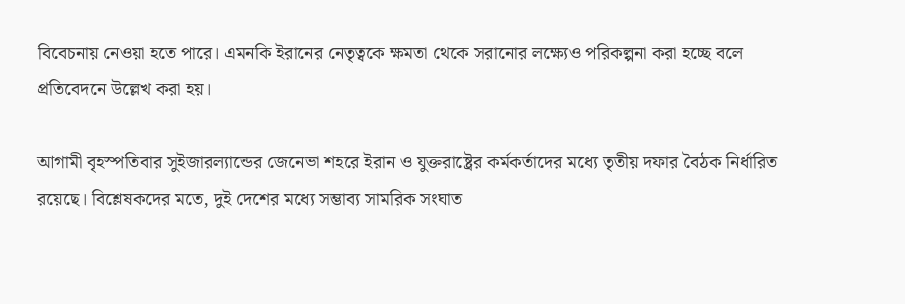বিবেচনায় নেওয়া হতে পারে। এমনকি ইরানের নেতৃত্বকে ক্ষমতা থেকে সরানোর লক্ষ্যেও পরিকল্পনা করা হচ্ছে বলে প্রতিবেদনে উল্লেখ করা হয়।

আগামী বৃহস্পতিবার সুইজারল্যান্ডের জেনেভা শহরে ইরান ও যুক্তরাষ্ট্রের কর্মকর্তাদের মধ্যে তৃতীয় দফার বৈঠক নির্ধারিত রয়েছে। বিশ্লেষকদের মতে, দুই দেশের মধ্যে সম্ভাব্য সামরিক সংঘাত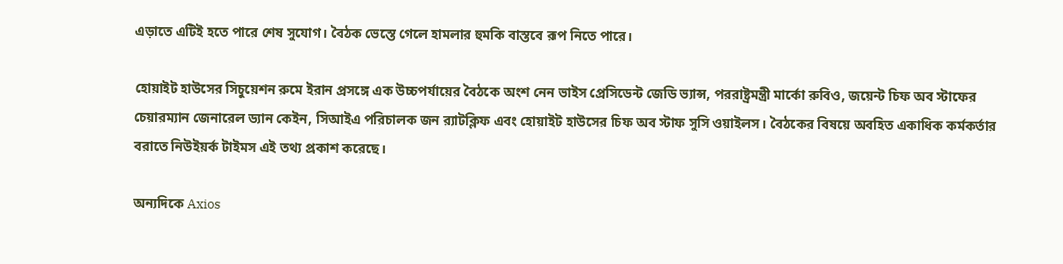এড়াতে এটিই হতে পারে শেষ সুযোগ। বৈঠক ভেস্তে গেলে হামলার হুমকি বাস্তবে রূপ নিতে পারে।

হোয়াইট হাউসের সিচুয়েশন রুমে ইরান প্রসঙ্গে এক উচ্চপর্যায়ের বৈঠকে অংশ নেন ভাইস প্রেসিডেন্ট জেডি ভ্যান্স, পররাষ্ট্রমন্ত্রী মার্কো রুবিও, জয়েন্ট চিফ অব স্টাফের চেয়ারম্যান জেনারেল ড্যান কেইন, সিআইএ পরিচালক জন র‍্যাটক্লিফ এবং হোয়াইট হাউসের চিফ অব স্টাফ সুসি ওয়াইলস। বৈঠকের বিষয়ে অবহিত একাধিক কর্মকর্তার বরাতে নিউইয়র্ক টাইমস এই তথ্য প্রকাশ করেছে।

অন্যদিকে Axios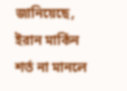জানিয়েছে, ইরান মার্কিন শর্ত না মানলে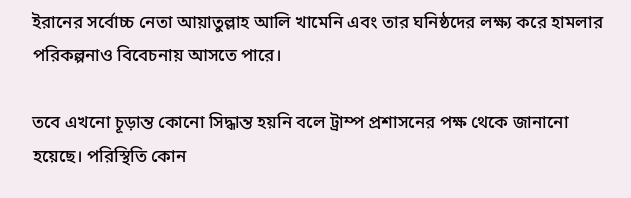ইরানের সর্বোচ্চ নেতা আয়াতুল্লাহ আলি খামেনি এবং তার ঘনিষ্ঠদের লক্ষ্য করে হামলার পরিকল্পনাও বিবেচনায় আসতে পারে।

তবে এখনো চূড়ান্ত কোনো সিদ্ধান্ত হয়নি বলে ট্রাম্প প্রশাসনের পক্ষ থেকে জানানো হয়েছে। পরিস্থিতি কোন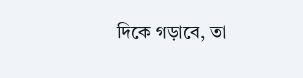দিকে গড়াবে, তা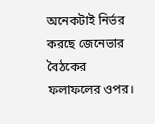অনেকটাই নির্ভর করছে জেনেভার বৈঠকের ফলাফলের ওপর।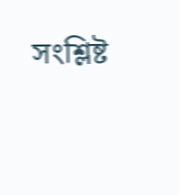সংশ্লিষ্ট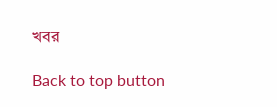খবর

Back to top button